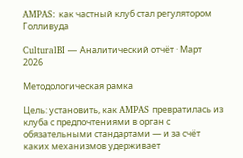AMPAS: как частный клуб стал регулятором Голливуда

CulturalBI — Аналитический отчёт · Март 2026

Методологическая рамка

Цель: установить, как AMPAS превратилась из клуба с предпочтениями в орган с обязательными стандартами — и за счёт каких механизмов удерживает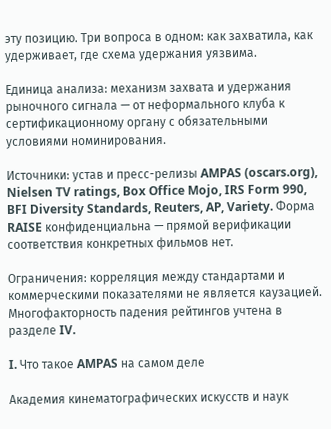эту позицию. Три вопроса в одном: как захватила, как удерживает, где схема удержания уязвима.

Единица анализа: механизм захвата и удержания рыночного сигнала — от неформального клуба к сертификационному органу с обязательными условиями номинирования.

Источники: устав и пресс-релизы AMPAS (oscars.org), Nielsen TV ratings, Box Office Mojo, IRS Form 990, BFI Diversity Standards, Reuters, AP, Variety. Форма RAISE конфиденциальна — прямой верификации соответствия конкретных фильмов нет.

Ограничения: корреляция между стандартами и коммерческими показателями не является каузацией. Многофакторность падения рейтингов учтена в разделе IV.

I. Что такое AMPAS на самом деле

Академия кинематографических искусств и наук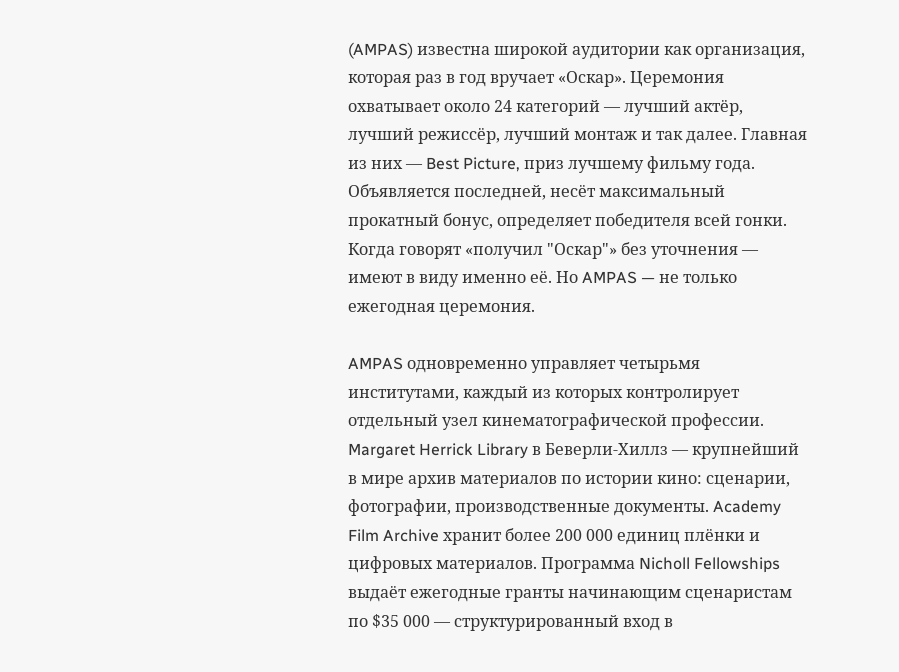(AMPAS) известна широкой аудитории как организация, которая раз в год вручает «Оскар». Церемония охватывает около 24 категорий — лучший актёр, лучший режиссёр, лучший монтаж и так далее. Главная из них — Best Picture, приз лучшему фильму года. Объявляется последней, несёт максимальный прокатный бонус, определяет победителя всей гонки. Когда говорят «получил "Оскар"» без уточнения — имеют в виду именно её. Но AMPAS — не только ежегодная церемония.

AMPAS одновременно управляет четырьмя институтами, каждый из которых контролирует отдельный узел кинематографической профессии. Margaret Herrick Library в Беверли-Хиллз — крупнейший в мире архив материалов по истории кино: сценарии, фотографии, производственные документы. Academy Film Archive хранит более 200 000 единиц плёнки и цифровых материалов. Программа Nicholl Fellowships выдаёт ежегодные гранты начинающим сценаристам по $35 000 — структурированный вход в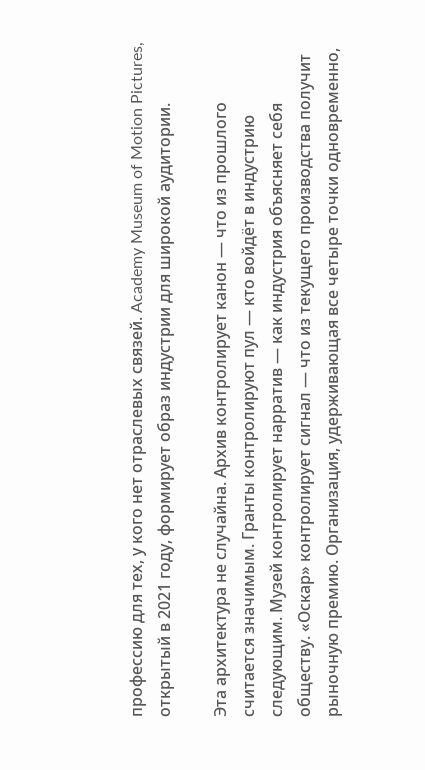профессию для тех, у кого нет отраслевых связей. Academy Museum of Motion Pictures, открытый в 2021 году, формирует образ индустрии для широкой аудитории.

Эта архитектура не случайна. Архив контролирует канон — что из прошлого считается значимым. Гранты контролируют пул — кто войдёт в индустрию следующим. Музей контролирует нарратив — как индустрия объясняет себя обществу. «Оскар» контролирует сигнал — что из текущего производства получит рыночную премию. Организация, удерживающая все четыре точки одновременно,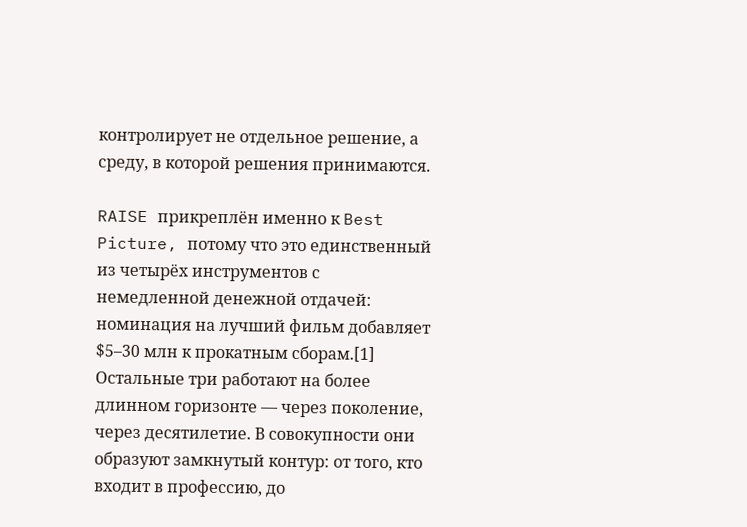контролирует не отдельное решение, а среду, в которой решения принимаются.

RAISE прикреплён именно к Best Picture, потому что это единственный из четырёх инструментов с немедленной денежной отдачей: номинация на лучший фильм добавляет $5–30 млн к прокатным сборам.[1] Остальные три работают на более длинном горизонте — через поколение, через десятилетие. В совокупности они образуют замкнутый контур: от того, кто входит в профессию, до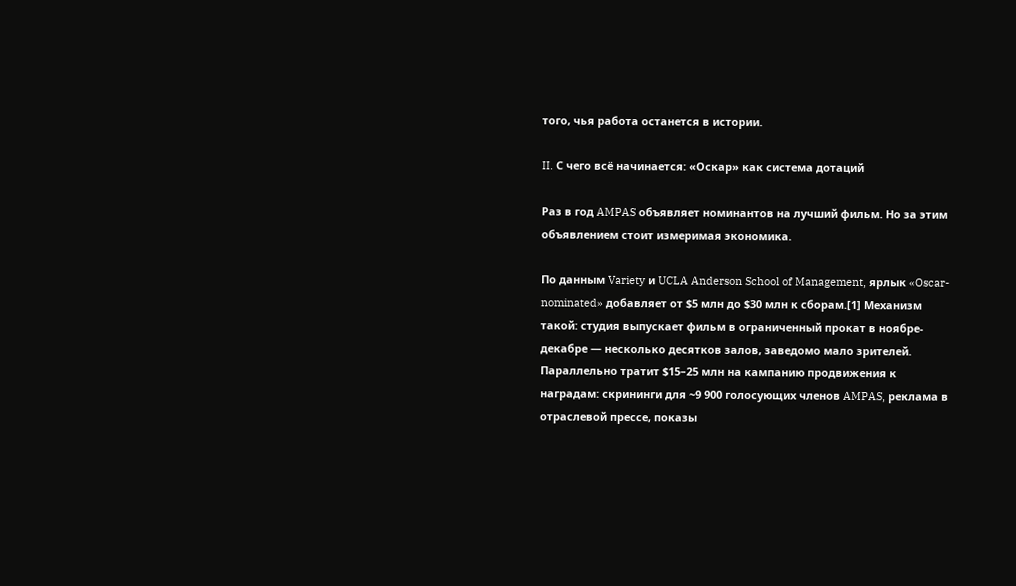того, чья работа останется в истории.

II. С чего всё начинается: «Оскар» как система дотаций

Раз в год AMPAS объявляет номинантов на лучший фильм. Но за этим объявлением стоит измеримая экономика.

По данным Variety и UCLA Anderson School of Management, ярлык «Oscar-nominated» добавляет от $5 млн до $30 млн к сборам.[1] Механизм такой: студия выпускает фильм в ограниченный прокат в ноябре-декабре — несколько десятков залов, заведомо мало зрителей. Параллельно тратит $15–25 млн на кампанию продвижения к наградам: скрининги для ~9 900 голосующих членов AMPAS, реклама в отраслевой прессе, показы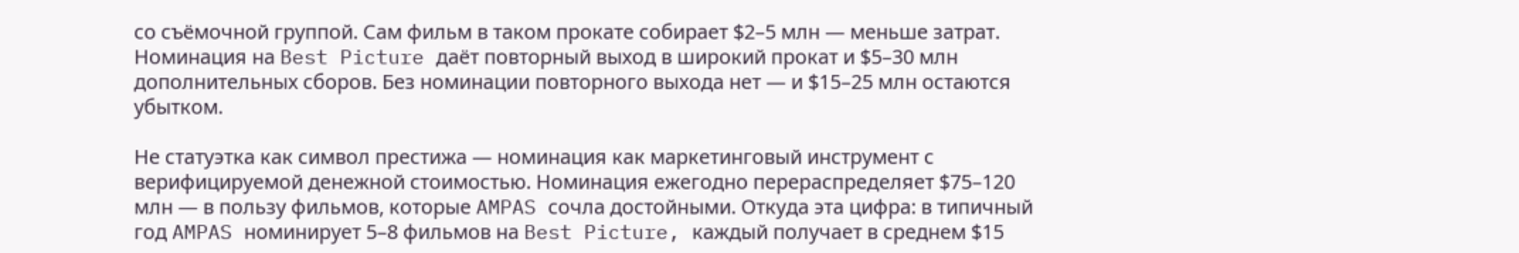со съёмочной группой. Сам фильм в таком прокате собирает $2–5 млн — меньше затрат. Номинация на Best Picture даёт повторный выход в широкий прокат и $5–30 млн дополнительных сборов. Без номинации повторного выхода нет — и $15–25 млн остаются убытком.

Не статуэтка как символ престижа — номинация как маркетинговый инструмент с верифицируемой денежной стоимостью. Номинация ежегодно перераспределяет $75–120 млн — в пользу фильмов, которые AMPAS сочла достойными. Откуда эта цифра: в типичный год AMPAS номинирует 5–8 фильмов на Best Picture, каждый получает в среднем $15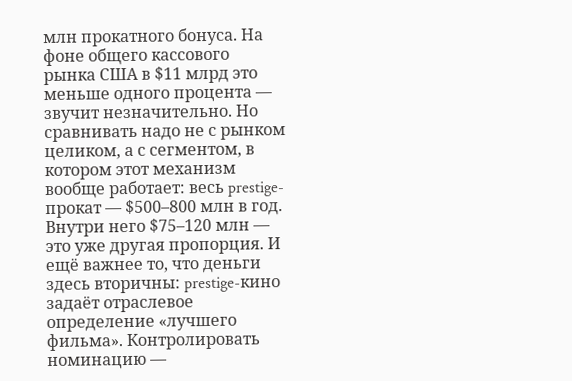млн прокатного бонуса. На фоне общего кассового рынка США в $11 млрд это меньше одного процента — звучит незначительно. Но сравнивать надо не с рынком целиком, а с сегментом, в котором этот механизм вообще работает: весь prestige-прокат — $500–800 млн в год. Внутри него $75–120 млн — это уже другая пропорция. И ещё важнее то, что деньги здесь вторичны: prestige-кино задаёт отраслевое определение «лучшего фильма». Контролировать номинацию —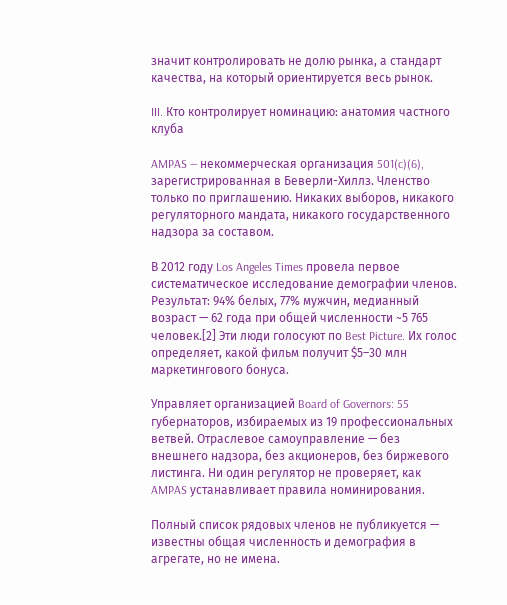значит контролировать не долю рынка, а стандарт качества, на который ориентируется весь рынок.

III. Кто контролирует номинацию: анатомия частного клуба

AMPAS — некоммерческая организация 501(c)(6), зарегистрированная в Беверли-Хиллз. Членство только по приглашению. Никаких выборов, никакого регуляторного мандата, никакого государственного надзора за составом.

В 2012 году Los Angeles Times провела первое систематическое исследование демографии членов. Результат: 94% белых, 77% мужчин, медианный возраст — 62 года при общей численности ~5 765 человек.[2] Эти люди голосуют по Best Picture. Их голос определяет, какой фильм получит $5–30 млн маркетингового бонуса.

Управляет организацией Board of Governors: 55 губернаторов, избираемых из 19 профессиональных ветвей. Отраслевое самоуправление — без внешнего надзора, без акционеров, без биржевого листинга. Ни один регулятор не проверяет, как AMPAS устанавливает правила номинирования.

Полный список рядовых членов не публикуется — известны общая численность и демография в агрегате, но не имена.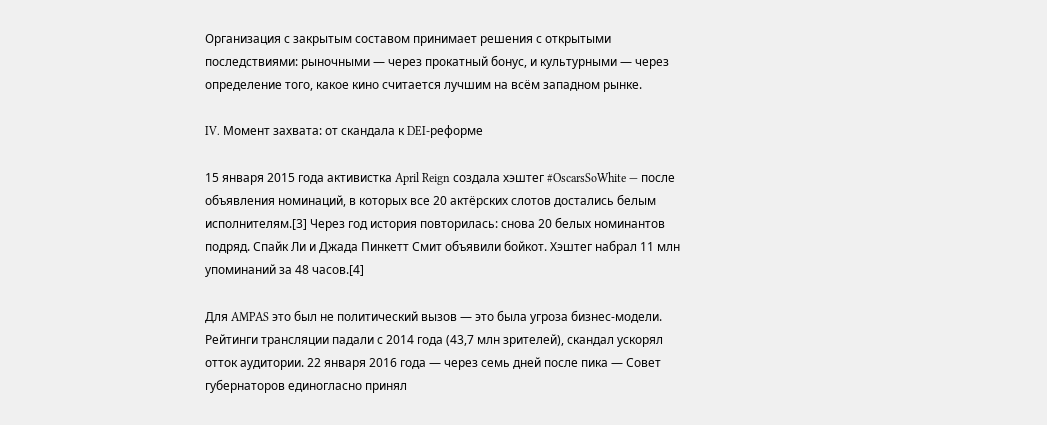Организация с закрытым составом принимает решения с открытыми последствиями: рыночными — через прокатный бонус, и культурными — через определение того, какое кино считается лучшим на всём западном рынке.

IV. Момент захвата: от скандала к DEI-реформе

15 января 2015 года активистка April Reign создала хэштег #OscarsSoWhite — после объявления номинаций, в которых все 20 актёрских слотов достались белым исполнителям.[3] Через год история повторилась: снова 20 белых номинантов подряд. Спайк Ли и Джада Пинкетт Смит объявили бойкот. Хэштег набрал 11 млн упоминаний за 48 часов.[4]

Для AMPAS это был не политический вызов — это была угроза бизнес-модели. Рейтинги трансляции падали с 2014 года (43,7 млн зрителей), скандал ускорял отток аудитории. 22 января 2016 года — через семь дней после пика — Совет губернаторов единогласно принял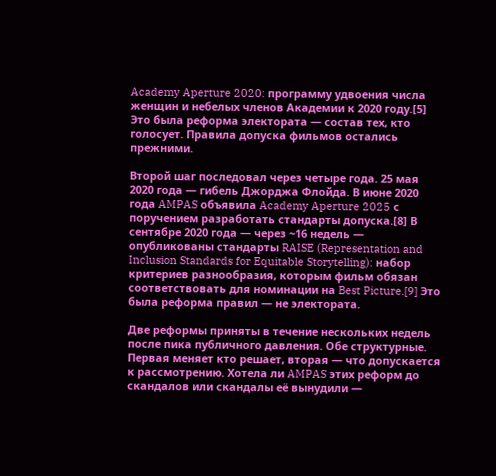Academy Aperture 2020: программу удвоения числа женщин и небелых членов Академии к 2020 году.[5] Это была реформа электората — состав тех, кто голосует. Правила допуска фильмов остались прежними.

Второй шаг последовал через четыре года. 25 мая 2020 года — гибель Джорджа Флойда. В июне 2020 года AMPAS объявила Academy Aperture 2025 с поручением разработать стандарты допуска.[8] В сентябре 2020 года — через ~16 недель — опубликованы стандарты RAISE (Representation and Inclusion Standards for Equitable Storytelling): набор критериев разнообразия, которым фильм обязан соответствовать для номинации на Best Picture.[9] Это была реформа правил — не электората.

Две реформы приняты в течение нескольких недель после пика публичного давления. Обе структурные. Первая меняет кто решает, вторая — что допускается к рассмотрению. Хотела ли AMPAS этих реформ до скандалов или скандалы её вынудили —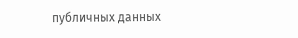публичных данных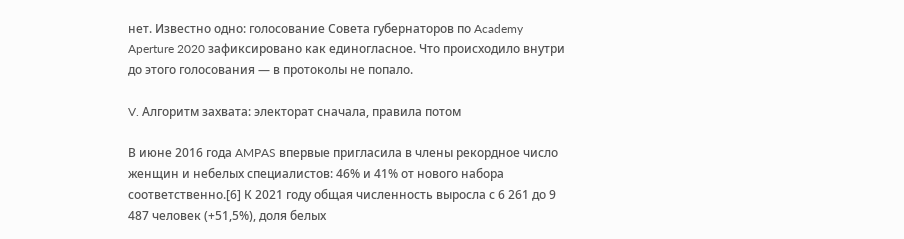нет. Известно одно: голосование Совета губернаторов по Academy Aperture 2020 зафиксировано как единогласное. Что происходило внутри до этого голосования — в протоколы не попало.

V. Алгоритм захвата: электорат сначала, правила потом

В июне 2016 года AMPAS впервые пригласила в члены рекордное число женщин и небелых специалистов: 46% и 41% от нового набора соответственно.[6] К 2021 году общая численность выросла с 6 261 до 9 487 человек (+51,5%), доля белых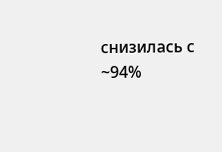снизилась с ~94%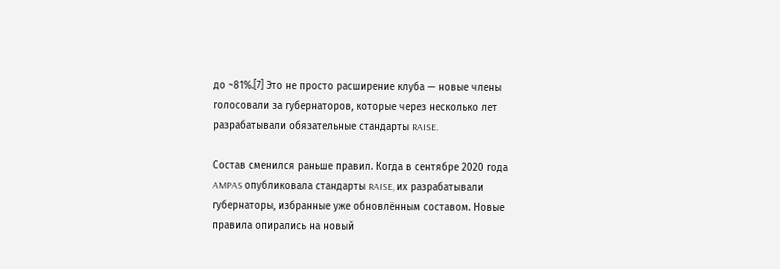до ~81%.[7] Это не просто расширение клуба — новые члены голосовали за губернаторов, которые через несколько лет разрабатывали обязательные стандарты RAISE.

Состав сменился раньше правил. Когда в сентябре 2020 года AMPAS опубликовала стандарты RAISE, их разрабатывали губернаторы, избранные уже обновлённым составом. Новые правила опирались на новый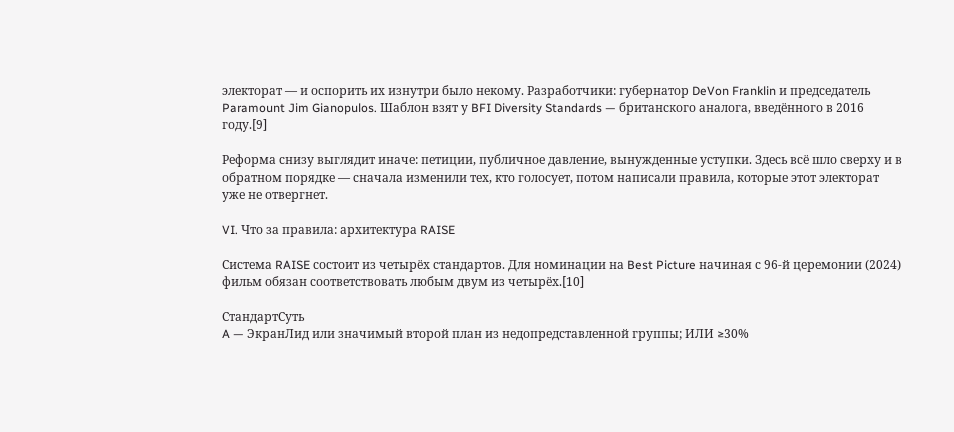электорат — и оспорить их изнутри было некому. Разработчики: губернатор DeVon Franklin и председатель Paramount Jim Gianopulos. Шаблон взят у BFI Diversity Standards — британского аналога, введённого в 2016 году.[9]

Реформа снизу выглядит иначе: петиции, публичное давление, вынужденные уступки. Здесь всё шло сверху и в обратном порядке — сначала изменили тех, кто голосует, потом написали правила, которые этот электорат уже не отвергнет.

VI. Что за правила: архитектура RAISE

Система RAISE состоит из четырёх стандартов. Для номинации на Best Picture начиная с 96-й церемонии (2024) фильм обязан соответствовать любым двум из четырёх.[10]

СтандартСуть
A — ЭкранЛид или значимый второй план из недопредставленной группы; ИЛИ ≥30%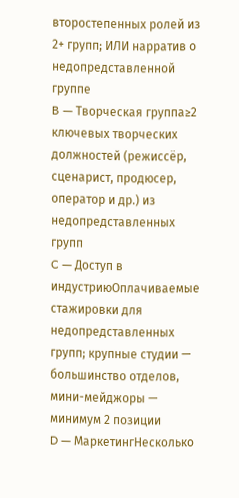второстепенных ролей из 2+ групп; ИЛИ нарратив о недопредставленной группе
B — Творческая группа≥2 ключевых творческих должностей (режиссёр, сценарист, продюсер, оператор и др.) из недопредставленных групп
C — Доступ в индустриюОплачиваемые стажировки для недопредставленных групп; крупные студии — большинство отделов, мини-мейджоры — минимум 2 позиции
D — МаркетингНесколько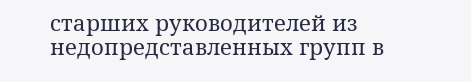старших руководителей из недопредставленных групп в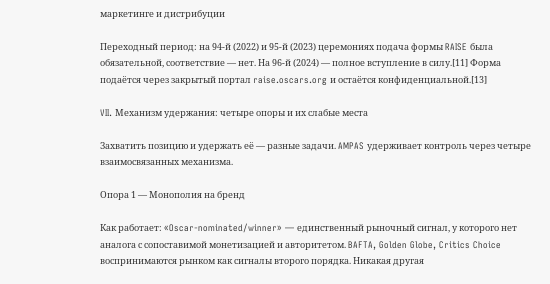маркетинге и дистрибуции

Переходный период: на 94-й (2022) и 95-й (2023) церемониях подача формы RAISE была обязательной, соответствие — нет. На 96-й (2024) — полное вступление в силу.[11] Форма подаётся через закрытый портал raise.oscars.org и остаётся конфиденциальной.[13]

VII. Механизм удержания: четыре опоры и их слабые места

Захватить позицию и удержать её — разные задачи. AMPAS удерживает контроль через четыре взаимосвязанных механизма.

Опора 1 — Монополия на бренд

Как работает: «Oscar-nominated/winner» — единственный рыночный сигнал, у которого нет аналога с сопоставимой монетизацией и авторитетом. BAFTA, Golden Globe, Critics Choice воспринимаются рынком как сигналы второго порядка. Никакая другая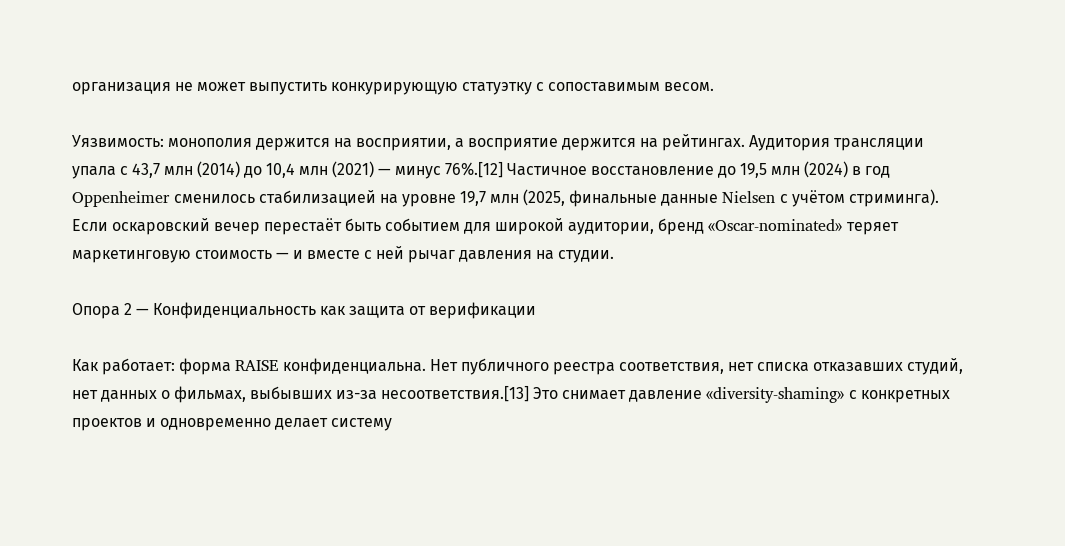организация не может выпустить конкурирующую статуэтку с сопоставимым весом.

Уязвимость: монополия держится на восприятии, а восприятие держится на рейтингах. Аудитория трансляции упала с 43,7 млн (2014) до 10,4 млн (2021) — минус 76%.[12] Частичное восстановление до 19,5 млн (2024) в год Oppenheimer сменилось стабилизацией на уровне 19,7 млн (2025, финальные данные Nielsen с учётом стриминга). Если оскаровский вечер перестаёт быть событием для широкой аудитории, бренд «Oscar-nominated» теряет маркетинговую стоимость — и вместе с ней рычаг давления на студии.

Опора 2 — Конфиденциальность как защита от верификации

Как работает: форма RAISE конфиденциальна. Нет публичного реестра соответствия, нет списка отказавших студий, нет данных о фильмах, выбывших из-за несоответствия.[13] Это снимает давление «diversity-shaming» с конкретных проектов и одновременно делает систему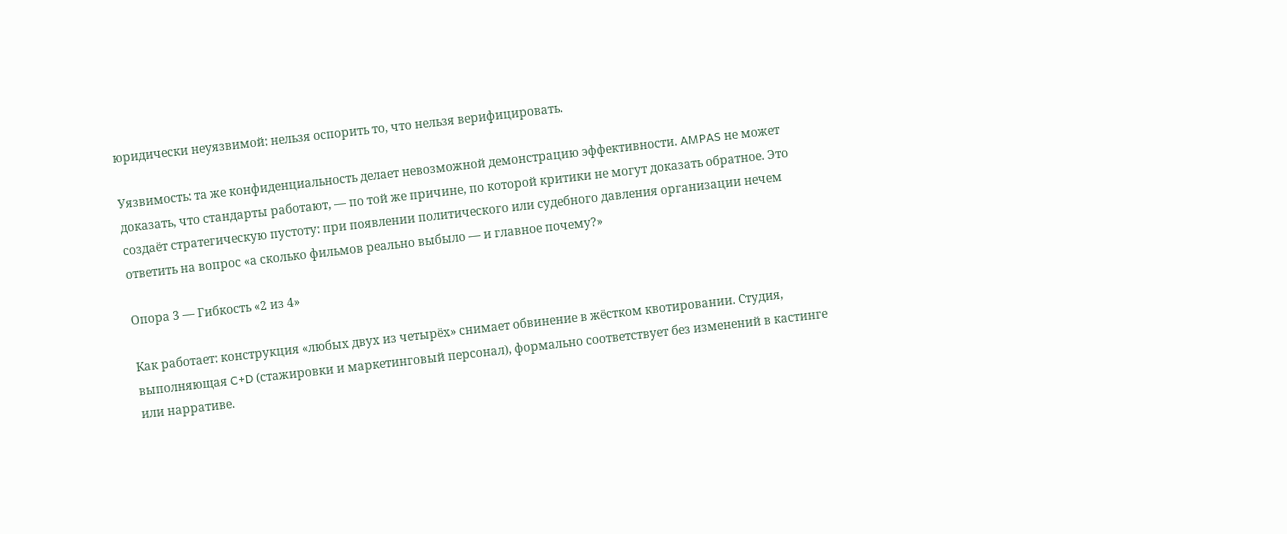юридически неуязвимой: нельзя оспорить то, что нельзя верифицировать.

Уязвимость: та же конфиденциальность делает невозможной демонстрацию эффективности. AMPAS не может доказать, что стандарты работают, — по той же причине, по которой критики не могут доказать обратное. Это создаёт стратегическую пустоту: при появлении политического или судебного давления организации нечем ответить на вопрос «а сколько фильмов реально выбыло — и главное почему?»

Опора 3 — Гибкость «2 из 4»

Как работает: конструкция «любых двух из четырёх» снимает обвинение в жёстком квотировании. Студия, выполняющая C+D (стажировки и маркетинговый персонал), формально соответствует без изменений в кастинге или нарративе.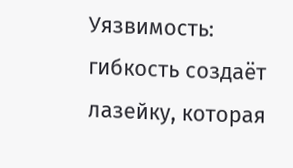Уязвимость: гибкость создаёт лазейку, которая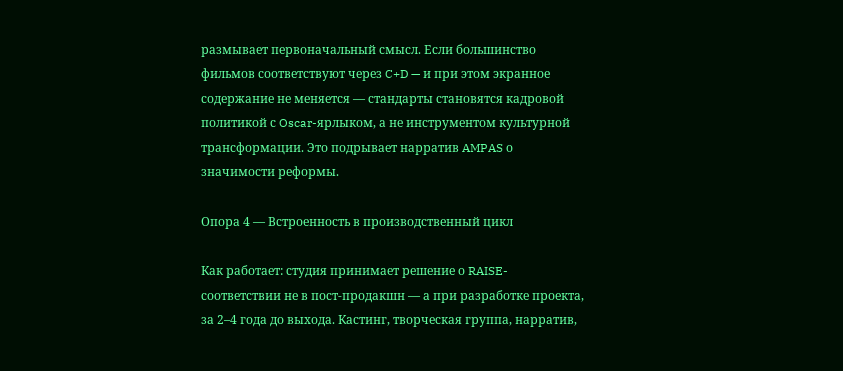размывает первоначальный смысл. Если большинство фильмов соответствуют через C+D — и при этом экранное содержание не меняется — стандарты становятся кадровой политикой с Oscar-ярлыком, а не инструментом культурной трансформации. Это подрывает нарратив AMPAS о значимости реформы.

Опора 4 — Встроенность в производственный цикл

Как работает: студия принимает решение о RAISE-соответствии не в пост-продакшн — а при разработке проекта, за 2–4 года до выхода. Кастинг, творческая группа, нарратив,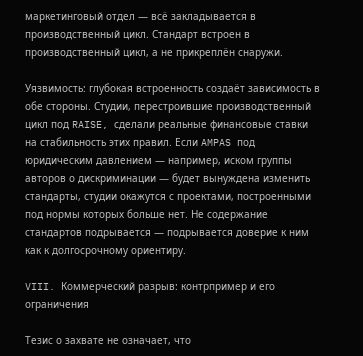маркетинговый отдел — всё закладывается в производственный цикл. Стандарт встроен в производственный цикл, а не прикреплён снаружи.

Уязвимость: глубокая встроенность создаёт зависимость в обе стороны. Студии, перестроившие производственный цикл под RAISE, сделали реальные финансовые ставки на стабильность этих правил. Если AMPAS под юридическим давлением — например, иском группы авторов о дискриминации — будет вынуждена изменить стандарты, студии окажутся с проектами, построенными под нормы которых больше нет. Не содержание стандартов подрывается — подрывается доверие к ним как к долгосрочному ориентиру.

VIII. Коммерческий разрыв: контрпример и его ограничения

Тезис о захвате не означает, что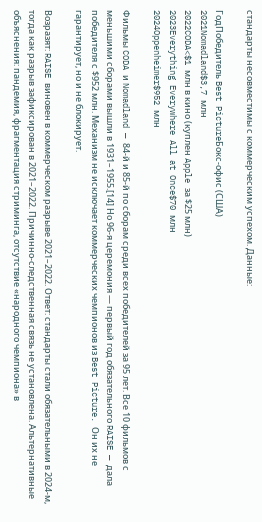стандарты несовместимы с коммерческим успехом. Данные:

ГодПобедитель Best PictureБокс-офис (США)
2021Nomadland$3,7 млн
2022CODA<$1 млн в кино (куплен Apple за $25 млн)
2023Everything Everywhere All at Once$70 млн
2024Oppenheimer$952 млн

Фильмы CODA и Nomadland — 84-й и 85-й по сборам среди всех победителей за 95 лет. Все 10 фильмов с меньшими сборами вышли в 1931–1955.[14] Но 96-я церемония — первый год обязательного RAISE — дала победителя с $952 млн. Механизм не исключает коммерческих чемпионов из Best Picture. Он их не гарантирует, но и не блокирует.

Возразят: RAISE виновен в коммерческом разрыве 2021–2022. Ответ: стандарты стали обязательными в 2024-м, тогда как разрыв зафиксирован в 2021–2022. Причинно-следственная связь не установлена. Альтернативные объяснения: пандемия, фрагментация стриминга, отсутствие «народного чемпиона» в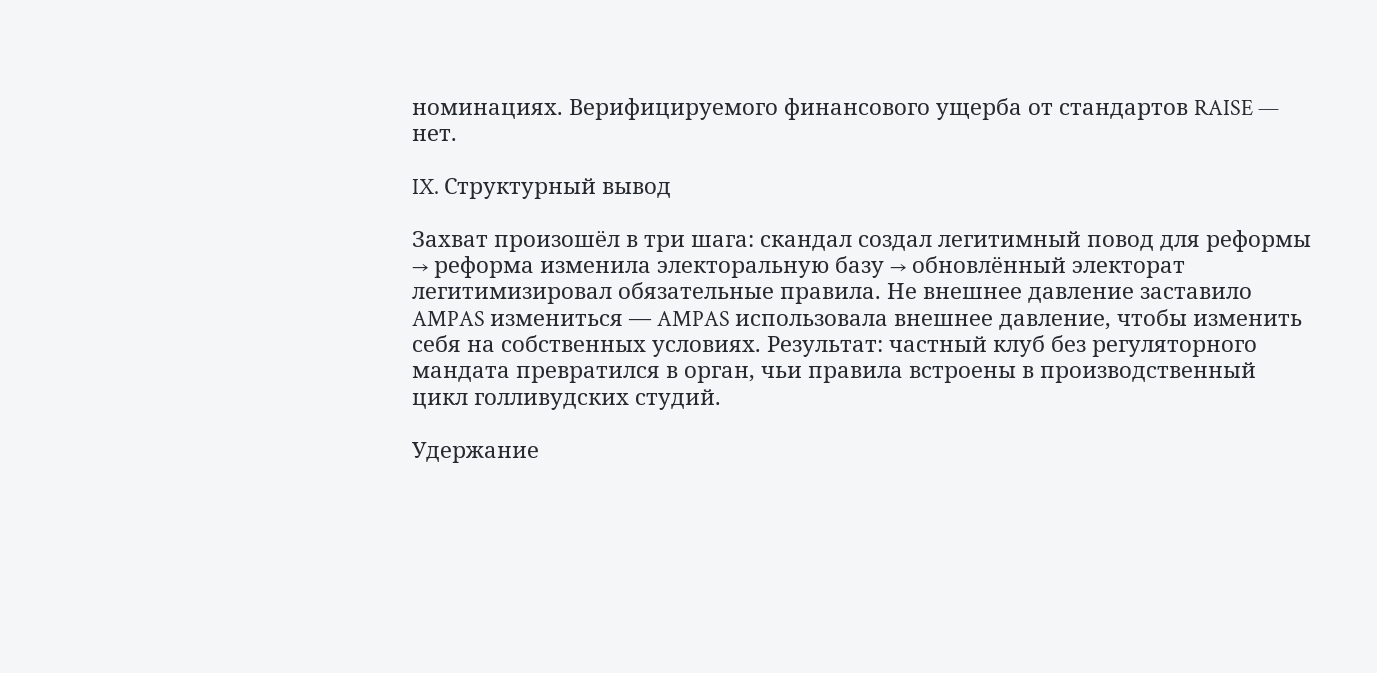номинациях. Верифицируемого финансового ущерба от стандартов RAISE — нет.

IX. Структурный вывод

Захват произошёл в три шага: скандал создал легитимный повод для реформы → реформа изменила электоральную базу → обновлённый электорат легитимизировал обязательные правила. Не внешнее давление заставило AMPAS измениться — AMPAS использовала внешнее давление, чтобы изменить себя на собственных условиях. Результат: частный клуб без регуляторного мандата превратился в орган, чьи правила встроены в производственный цикл голливудских студий.

Удержание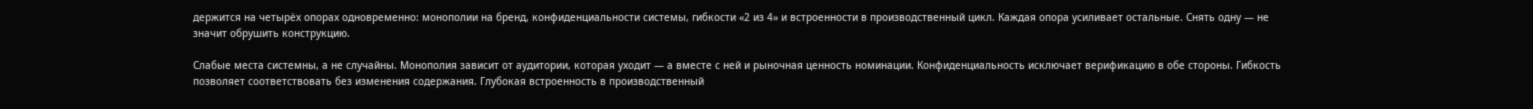держится на четырёх опорах одновременно: монополии на бренд, конфиденциальности системы, гибкости «2 из 4» и встроенности в производственный цикл. Каждая опора усиливает остальные. Снять одну — не значит обрушить конструкцию.

Слабые места системны, а не случайны. Монополия зависит от аудитории, которая уходит — а вместе с ней и рыночная ценность номинации. Конфиденциальность исключает верификацию в обе стороны. Гибкость позволяет соответствовать без изменения содержания. Глубокая встроенность в производственный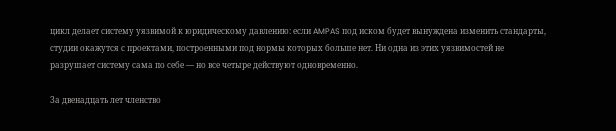цикл делает систему уязвимой к юридическому давлению: если AMPAS под иском будет вынуждена изменить стандарты, студии окажутся с проектами, построенными под нормы которых больше нет. Ни одна из этих уязвимостей не разрушает систему сама по себе — но все четыре действуют одновременно.

За двенадцать лет членство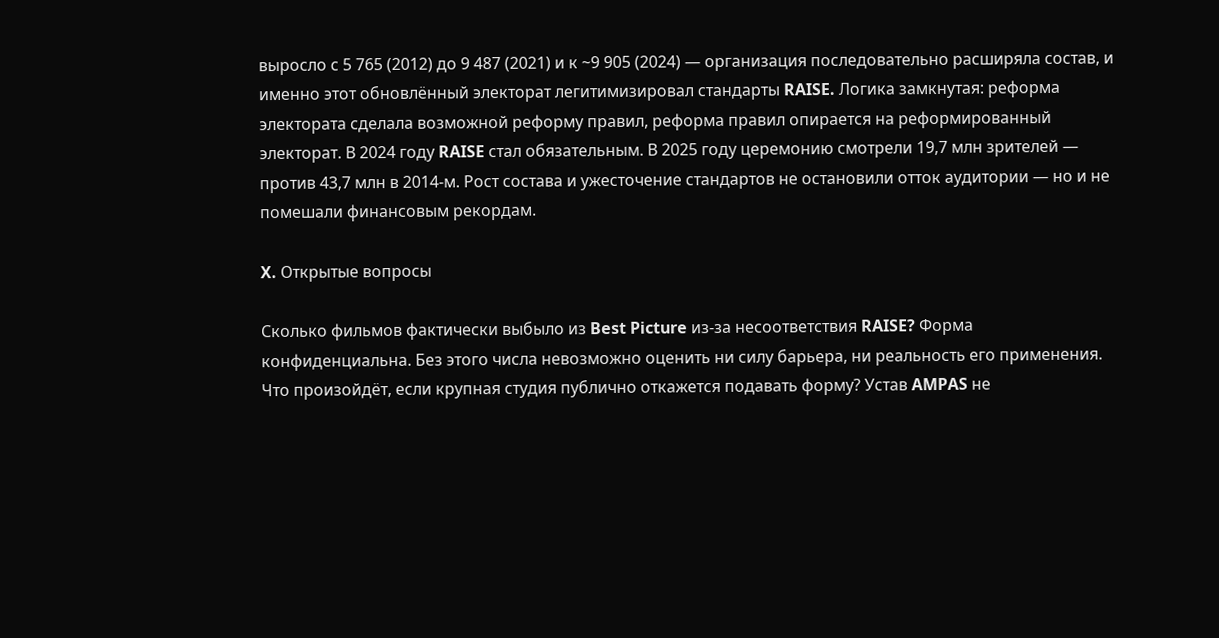выросло с 5 765 (2012) до 9 487 (2021) и к ~9 905 (2024) — организация последовательно расширяла состав, и именно этот обновлённый электорат легитимизировал стандарты RAISE. Логика замкнутая: реформа электората сделала возможной реформу правил, реформа правил опирается на реформированный электорат. В 2024 году RAISE стал обязательным. В 2025 году церемонию смотрели 19,7 млн зрителей — против 43,7 млн в 2014-м. Рост состава и ужесточение стандартов не остановили отток аудитории — но и не помешали финансовым рекордам.

X. Открытые вопросы

Сколько фильмов фактически выбыло из Best Picture из-за несоответствия RAISE? Форма конфиденциальна. Без этого числа невозможно оценить ни силу барьера, ни реальность его применения.
Что произойдёт, если крупная студия публично откажется подавать форму? Устав AMPAS не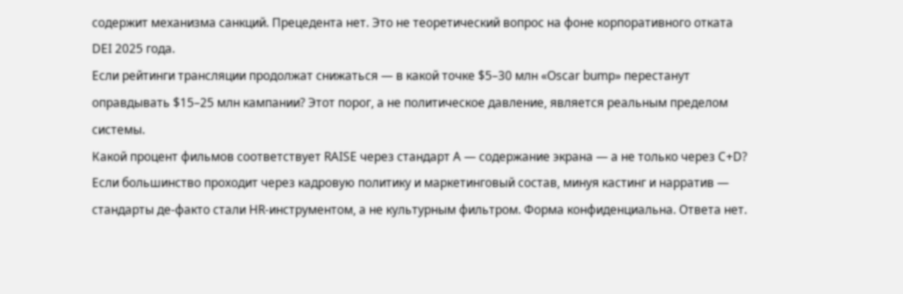содержит механизма санкций. Прецедента нет. Это не теоретический вопрос на фоне корпоративного отката DEI 2025 года.
Если рейтинги трансляции продолжат снижаться — в какой точке $5–30 млн «Oscar bump» перестанут оправдывать $15–25 млн кампании? Этот порог, а не политическое давление, является реальным пределом системы.
Какой процент фильмов соответствует RAISE через стандарт A — содержание экрана — а не только через C+D? Если большинство проходит через кадровую политику и маркетинговый состав, минуя кастинг и нарратив — стандарты де-факто стали HR-инструментом, а не культурным фильтром. Форма конфиденциальна. Ответа нет.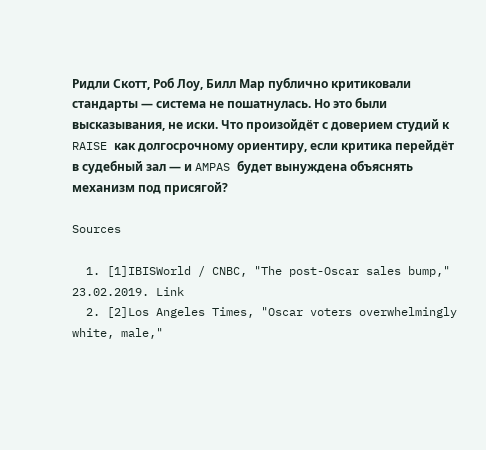Ридли Скотт, Роб Лоу, Билл Мар публично критиковали стандарты — система не пошатнулась. Но это были высказывания, не иски. Что произойдёт с доверием студий к RAISE как долгосрочному ориентиру, если критика перейдёт в судебный зал — и AMPAS будет вынуждена объяснять механизм под присягой?

Sources

  1. [1]IBISWorld / CNBC, "The post-Oscar sales bump," 23.02.2019. Link
  2. [2]Los Angeles Times, "Oscar voters overwhelmingly white, male,"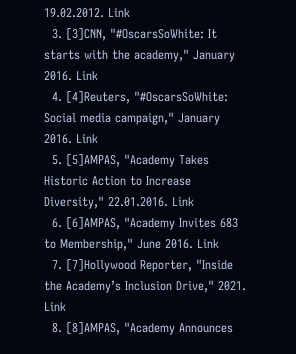19.02.2012. Link
  3. [3]CNN, "#OscarsSoWhite: It starts with the academy," January 2016. Link
  4. [4]Reuters, "#OscarsSoWhite: Social media campaign," January 2016. Link
  5. [5]AMPAS, "Academy Takes Historic Action to Increase Diversity," 22.01.2016. Link
  6. [6]AMPAS, "Academy Invites 683 to Membership," June 2016. Link
  7. [7]Hollywood Reporter, "Inside the Academy’s Inclusion Drive," 2021. Link
  8. [8]AMPAS, "Academy Announces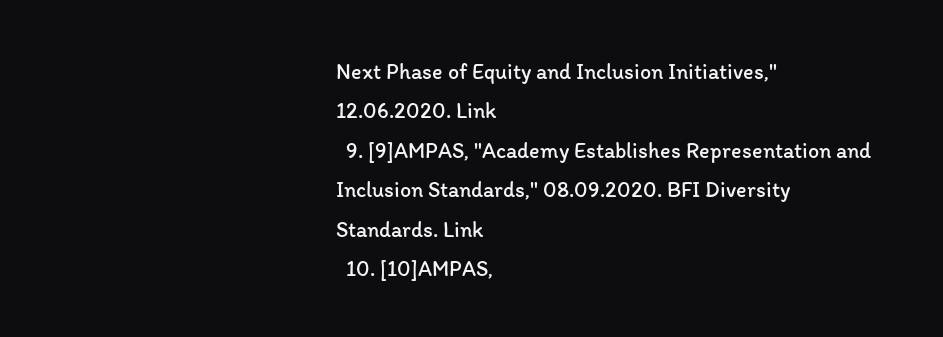Next Phase of Equity and Inclusion Initiatives," 12.06.2020. Link
  9. [9]AMPAS, "Academy Establishes Representation and Inclusion Standards," 08.09.2020. BFI Diversity Standards. Link
  10. [10]AMPAS,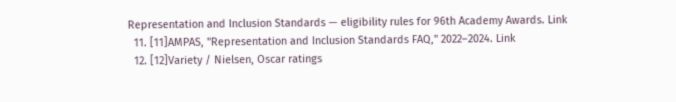Representation and Inclusion Standards — eligibility rules for 96th Academy Awards. Link
  11. [11]AMPAS, "Representation and Inclusion Standards FAQ," 2022–2024. Link
  12. [12]Variety / Nielsen, Oscar ratings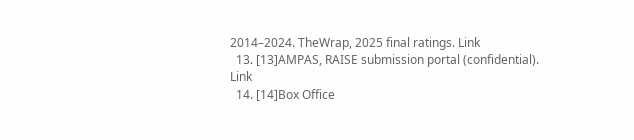2014–2024. TheWrap, 2025 final ratings. Link
  13. [13]AMPAS, RAISE submission portal (confidential). Link
  14. [14]Box Office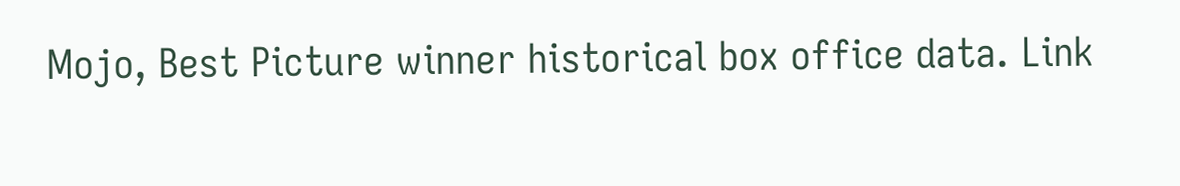Mojo, Best Picture winner historical box office data. Link